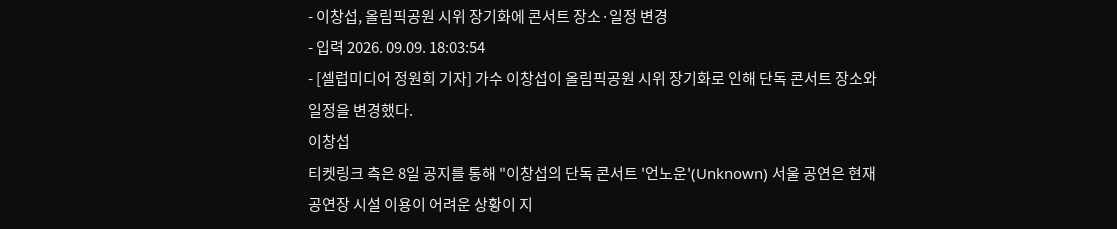- 이창섭, 올림픽공원 시위 장기화에 콘서트 장소·일정 변경
- 입력 2026. 09.09. 18:03:54
- [셀럽미디어 정원희 기자] 가수 이창섭이 올림픽공원 시위 장기화로 인해 단독 콘서트 장소와 일정을 변경했다.
이창섭
티켓링크 측은 8일 공지를 통해 "이창섭의 단독 콘서트 '언노운'(Unknown) 서울 공연은 현재 공연장 시설 이용이 어려운 상황이 지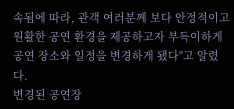속됨에 따라, 관객 여러분께 보다 안정적이고 원활한 공연 환경을 제공하고자 부득이하게 공연 장소와 일정을 변경하게 됐다"고 알렸다.
변경된 공연장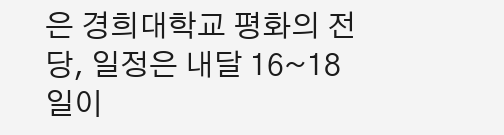은 경희대학교 평화의 전당, 일정은 내달 16~18일이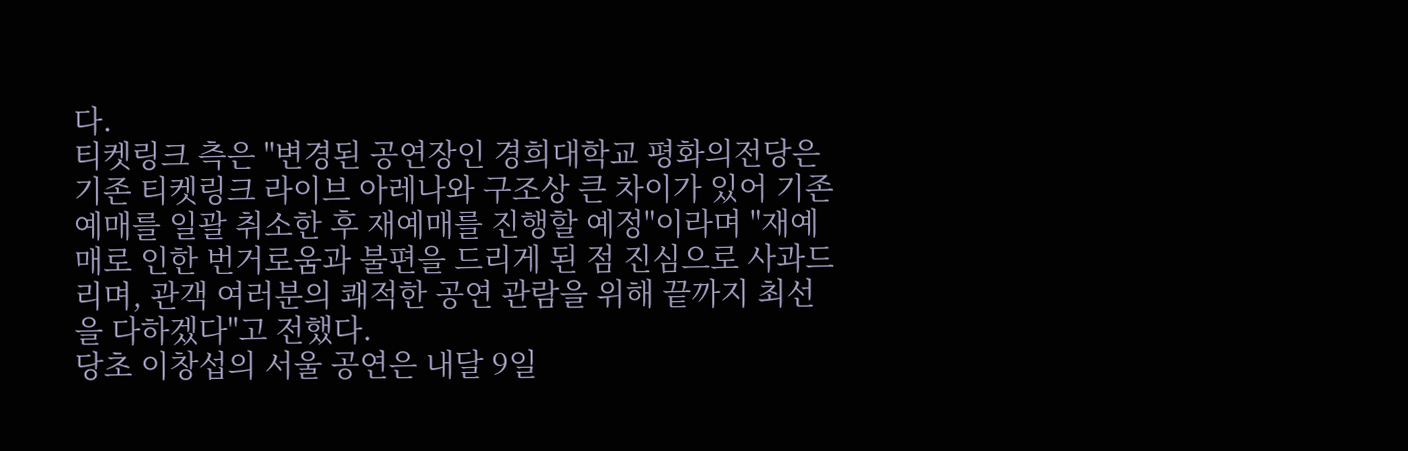다.
티켓링크 측은 "변경된 공연장인 경희대학교 평화의전당은 기존 티켓링크 라이브 아레나와 구조상 큰 차이가 있어 기존 예매를 일괄 취소한 후 재예매를 진행할 예정"이라며 "재예매로 인한 번거로움과 불편을 드리게 된 점 진심으로 사과드리며, 관객 여러분의 쾌적한 공연 관람을 위해 끝까지 최선을 다하겠다"고 전했다.
당초 이창섭의 서울 공연은 내달 9일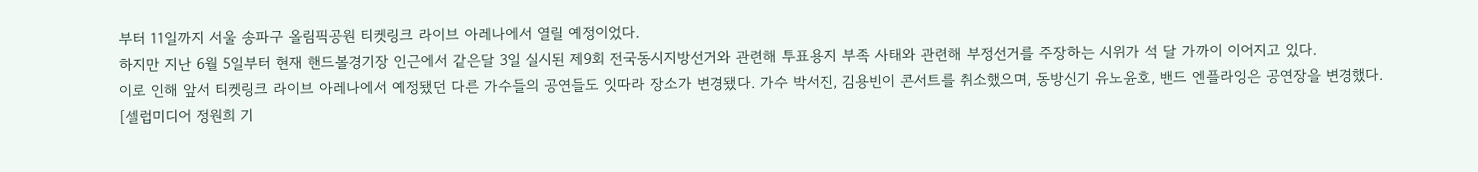부터 11일까지 서울 송파구 올림픽공원 티켓링크 라이브 아레나에서 열릴 예정이었다.
하지만 지난 6월 5일부터 현재 핸드볼경기장 인근에서 같은달 3일 실시된 제9회 전국동시지방선거와 관련해 투표용지 부족 사태와 관련해 부정선거를 주장하는 시위가 석 달 가까이 이어지고 있다.
이로 인해 앞서 티켓링크 라이브 아레나에서 예정됐던 다른 가수들의 공연들도 잇따라 장소가 변경됐다. 가수 박서진, 김용빈이 콘서트를 취소했으며, 동방신기 유노윤호, 밴드 엔플라잉은 공연장을 변경했다.
[셀럽미디어 정원희 기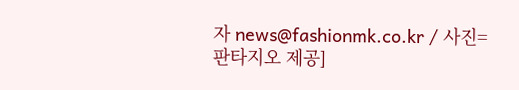자 news@fashionmk.co.kr / 사진=판타지오 제공]